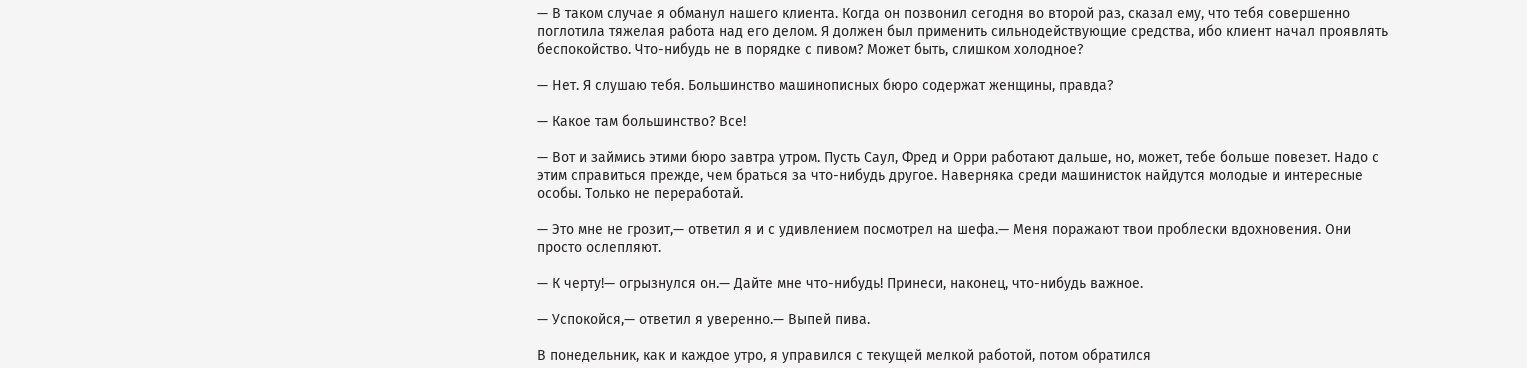— В таком случае я обманул нашего клиента. Когда он позвонил сегодня во второй раз, сказал ему, что тебя совершенно поглотила тяжелая работа над его делом. Я должен был применить сильнодействующие средства, ибо клиент начал проявлять беспокойство. Что-нибудь не в порядке с пивом? Может быть, слишком холодное?

— Нет. Я слушаю тебя. Большинство машинописных бюро содержат женщины, правда?

— Какое там большинство? Все!

— Вот и займись этими бюро завтра утром. Пусть Саул, Фред и Орри работают дальше, но, может, тебе больше повезет. Надо с этим справиться прежде, чем браться за что-нибудь другое. Наверняка среди машинисток найдутся молодые и интересные особы. Только не переработай.

— Это мне не грозит,— ответил я и с удивлением посмотрел на шефа.— Меня поражают твои проблески вдохновения. Они просто ослепляют.

— К черту!— огрызнулся он.— Дайте мне что-нибудь! Принеси, наконец, что-нибудь важное.

— Успокойся,— ответил я уверенно.— Выпей пива.

В понедельник, как и каждое утро, я управился с текущей мелкой работой, потом обратился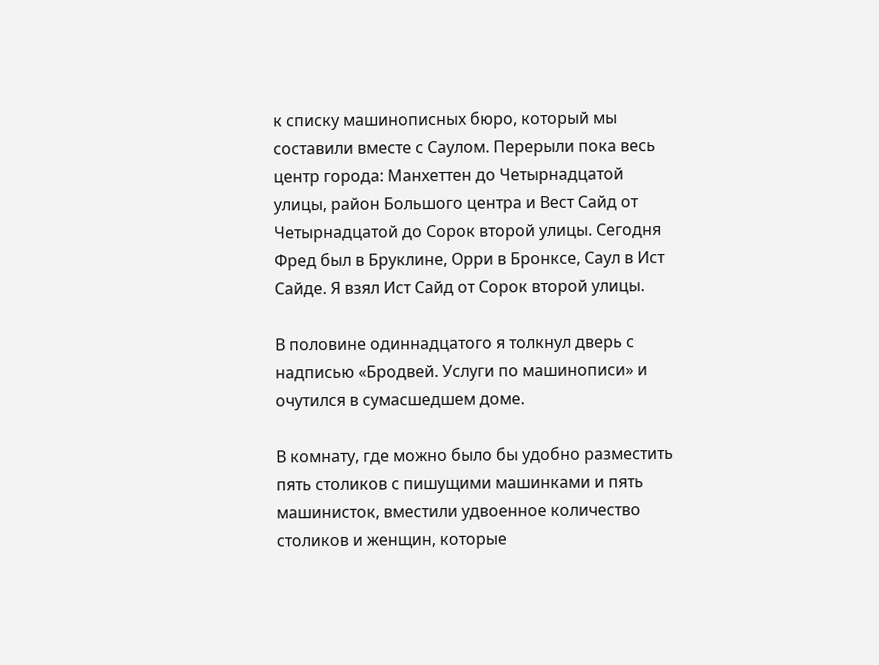к списку машинописных бюро, который мы составили вместе с Саулом. Перерыли пока весь центр города: Манхеттен до Четырнадцатой улицы, район Большого центра и Вест Сайд от Четырнадцатой до Сорок второй улицы. Сегодня Фред был в Бруклине, Орри в Бронксе, Саул в Ист Сайде. Я взял Ист Сайд от Сорок второй улицы.

В половине одиннадцатого я толкнул дверь с надписью «Бродвей. Услуги по машинописи» и очутился в сумасшедшем доме.

В комнату, где можно было бы удобно разместить пять столиков с пишущими машинками и пять машинисток, вместили удвоенное количество столиков и женщин, которые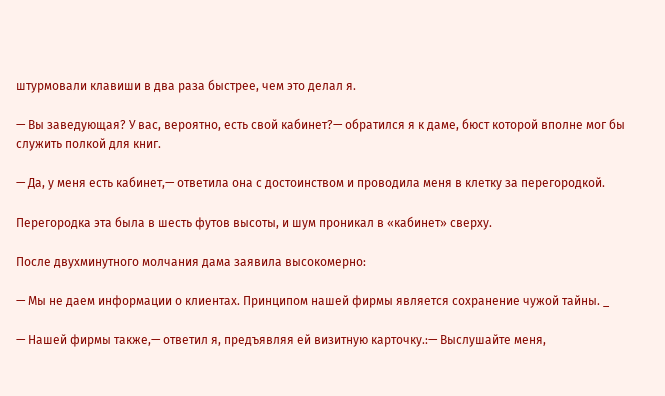штурмовали клавиши в два раза быстрее, чем это делал я.

— Вы заведующая? У вас, вероятно, есть свой кабинет?— обратился я к даме, бюст которой вполне мог бы служить полкой для книг.

— Да, у меня есть кабинет,— ответила она с достоинством и проводила меня в клетку за перегородкой.

Перегородка эта была в шесть футов высоты, и шум проникал в «кабинет» сверху.

После двухминутного молчания дама заявила высокомерно:

— Мы не даем информации о клиентах. Принципом нашей фирмы является сохранение чужой тайны. _

— Нашей фирмы также,— ответил я, предъявляя ей визитную карточку.:— Выслушайте меня,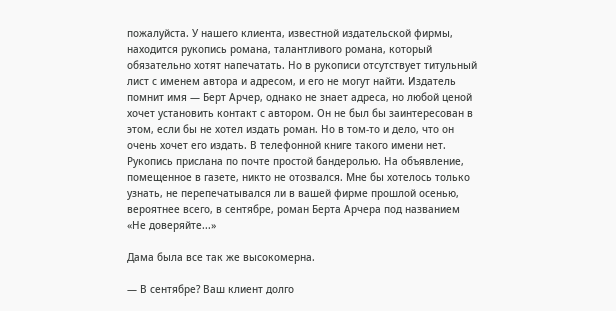пожалуйста. У нашего клиента, известной издательской фирмы, находится рукопись романа, талантливого романа, который обязательно хотят напечатать. Но в рукописи отсутствует титульный лист с именем автора и адресом, и его не могут найти. Издатель помнит имя — Берт Арчер, однако не знает адреса, но любой ценой хочет установить контакт с автором. Он не был бы заинтересован в этом, если бы не хотел издать роман. Но в том-то и дело, что он очень хочет его издать. В телефонной книге такого имени нет. Рукопись прислана по почте простой бандеролью. На объявление, помещенное в газете, никто не отозвался. Мне бы хотелось только узнать, не перепечатывался ли в вашей фирме прошлой осенью, вероятнее всего, в сентябре, роман Берта Арчера под названием «Не доверяйте...»

Дама была все так же высокомерна.

— В сентябре? Ваш клиент долго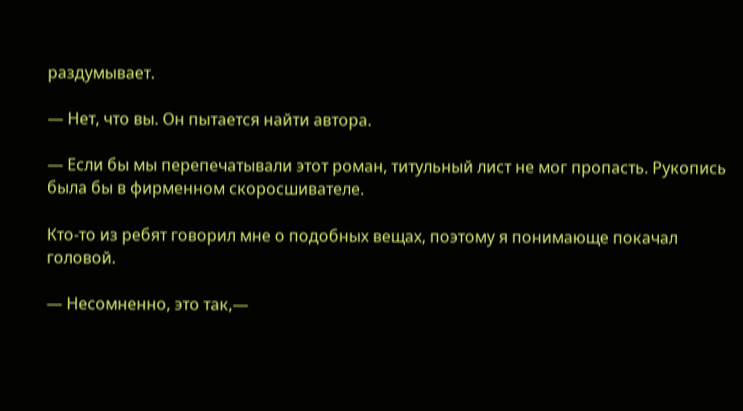раздумывает.

— Нет, что вы. Он пытается найти автора.

— Если бы мы перепечатывали этот роман, титульный лист не мог пропасть. Рукопись была бы в фирменном скоросшивателе.

Кто-то из ребят говорил мне о подобных вещах, поэтому я понимающе покачал головой.

— Несомненно, это так,—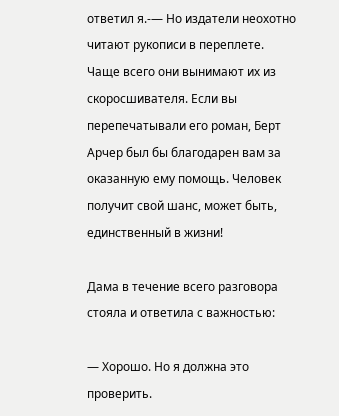ответил я.-— Но издатели неохотно читают рукописи в переплете. Чаще всего они вынимают их из скоросшивателя. Если вы перепечатывали его роман, Берт Арчер был бы благодарен вам за оказанную ему помощь. Человек получит свой шанс, может быть, единственный в жизни!

Дама в течение всего разговора стояла и ответила с важностью:

— Хорошо. Но я должна это проверить.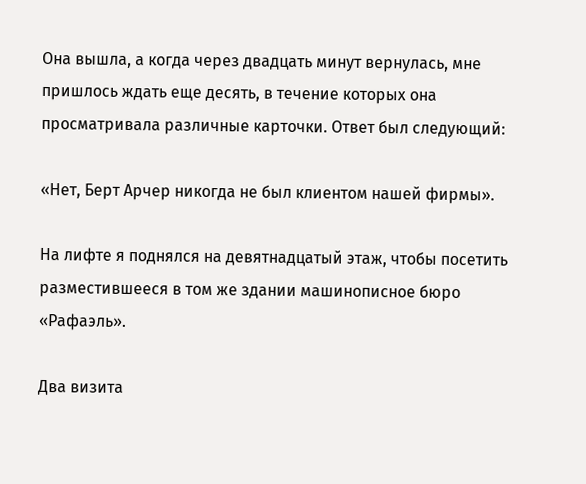Она вышла, а когда через двадцать минут вернулась, мне пришлось ждать еще десять, в течение которых она просматривала различные карточки. Ответ был следующий:

«Нет, Берт Арчер никогда не был клиентом нашей фирмы».

На лифте я поднялся на девятнадцатый этаж, чтобы посетить разместившееся в том же здании машинописное бюро «Рафаэль».

Два визита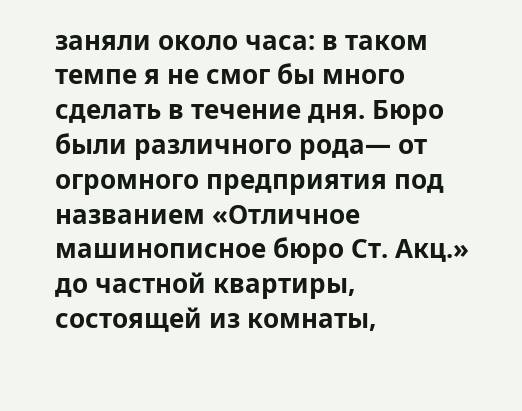заняли около часа: в таком темпе я не смог бы много сделать в течение дня. Бюро были различного рода— от огромного предприятия под названием «Отличное машинописное бюро Ст. Акц.» до частной квартиры, состоящей из комнаты,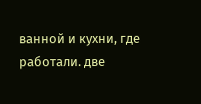ванной и кухни, где работали. две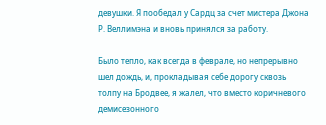девушки. Я пообедал у Сардц за счет мистера Джона Р. Веллимэна и вновь принялся за работу.

Было тепло, как всегда в феврале, но непрерывно шел дождь, и, прокладывая себе дорогу сквозь толпу на Бродвее, я жалел, что вместо коричневого демисезонного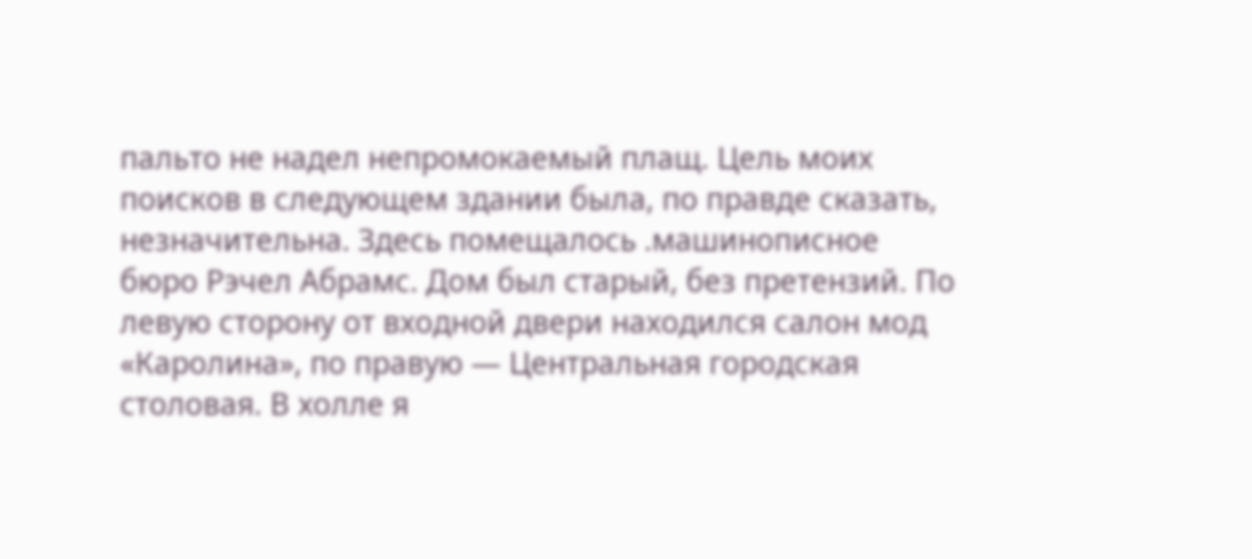пальто не надел непромокаемый плащ. Цель моих поисков в следующем здании была, по правде сказать, незначительна. Здесь помещалось .машинописное бюро Рэчел Абрамс. Дом был старый, без претензий. По левую сторону от входной двери находился салон мод «Каролина», по правую — Центральная городская столовая. В холле я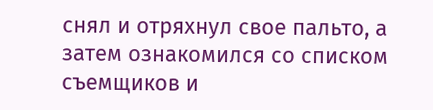снял и отряхнул свое пальто, а затем ознакомился со списком съемщиков и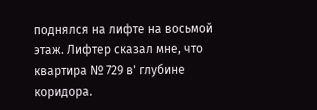поднялся на лифте на восьмой этаж. Лифтер сказал мне, что квартира № 729 в' глубине коридора.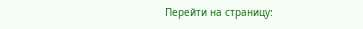Перейти на страницу: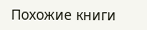Похожие книги